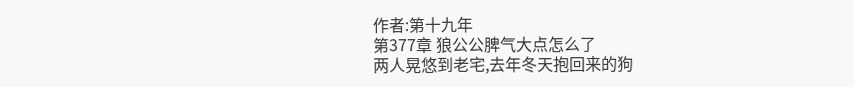作者:第十九年
第377章 狼公公脾气大点怎么了
两人晃悠到老宅,去年冬天抱回来的狗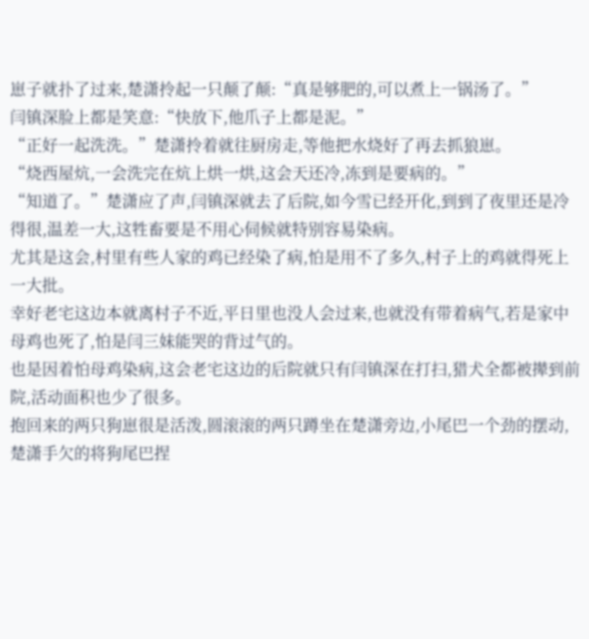崽子就扑了过来,楚潇拎起一只颠了颠:“真是够肥的,可以煮上一锅汤了。”
闫镇深脸上都是笑意:“快放下,他爪子上都是泥。”
“正好一起洗洗。”楚潇拎着就往厨房走,等他把水烧好了再去抓狼崽。
“烧西屋炕,一会洗完在炕上烘一烘,这会天还冷,冻到是要病的。”
“知道了。”楚潇应了声,闫镇深就去了后院,如今雪已经开化,到到了夜里还是冷得很,温差一大,这牲畜要是不用心伺候就特别容易染病。
尤其是这会,村里有些人家的鸡已经染了病,怕是用不了多久,村子上的鸡就得死上一大批。
幸好老宅这边本就离村子不近,平日里也没人会过来,也就没有带着病气,若是家中母鸡也死了,怕是闫三妹能哭的背过气的。
也是因着怕母鸡染病,这会老宅这边的后院就只有闫镇深在打扫,猎犬全都被撵到前院,活动面积也少了很多。
抱回来的两只狗崽很是活泼,圆滚滚的两只蹲坐在楚潇旁边,小尾巴一个劲的摆动,楚潇手欠的将狗尾巴捏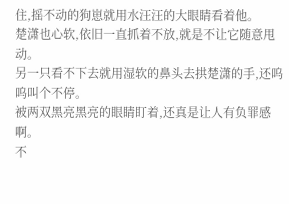住,摇不动的狗崽就用水汪汪的大眼睛看着他。
楚潇也心软,依旧一直抓着不放,就是不让它随意甩动。
另一只看不下去就用湿软的鼻头去拱楚潇的手,还呜呜叫个不停。
被两双黑亮黑亮的眼睛盯着,还真是让人有负罪感啊。
不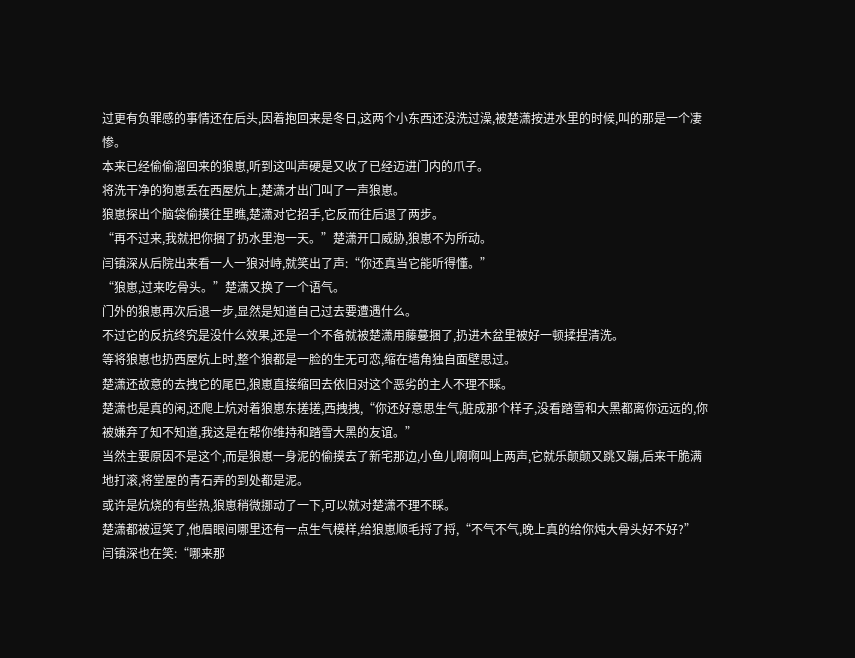过更有负罪感的事情还在后头,因着抱回来是冬日,这两个小东西还没洗过澡,被楚潇按进水里的时候,叫的那是一个凄惨。
本来已经偷偷溜回来的狼崽,听到这叫声硬是又收了已经迈进门内的爪子。
将洗干净的狗崽丢在西屋炕上,楚潇才出门叫了一声狼崽。
狼崽探出个脑袋偷摸往里瞧,楚潇对它招手,它反而往后退了两步。
“再不过来,我就把你捆了扔水里泡一天。”楚潇开口威胁,狼崽不为所动。
闫镇深从后院出来看一人一狼对峙,就笑出了声:“你还真当它能听得懂。”
“狼崽,过来吃骨头。”楚潇又换了一个语气。
门外的狼崽再次后退一步,显然是知道自己过去要遭遇什么。
不过它的反抗终究是没什么效果,还是一个不备就被楚潇用藤蔓捆了,扔进木盆里被好一顿揉捏清洗。
等将狼崽也扔西屋炕上时,整个狼都是一脸的生无可恋,缩在墙角独自面壁思过。
楚潇还故意的去拽它的尾巴,狼崽直接缩回去依旧对这个恶劣的主人不理不睬。
楚潇也是真的闲,还爬上炕对着狼崽东搓搓,西拽拽,“你还好意思生气,脏成那个样子,没看踏雪和大黑都离你远远的,你被嫌弃了知不知道,我这是在帮你维持和踏雪大黑的友谊。”
当然主要原因不是这个,而是狼崽一身泥的偷摸去了新宅那边,小鱼儿啊啊叫上两声,它就乐颠颠又跳又蹦,后来干脆满地打滚,将堂屋的青石弄的到处都是泥。
或许是炕烧的有些热,狼崽稍微挪动了一下,可以就对楚潇不理不睬。
楚潇都被逗笑了,他眉眼间哪里还有一点生气模样,给狼崽顺毛捋了捋,“不气不气,晚上真的给你炖大骨头好不好?”
闫镇深也在笑:“哪来那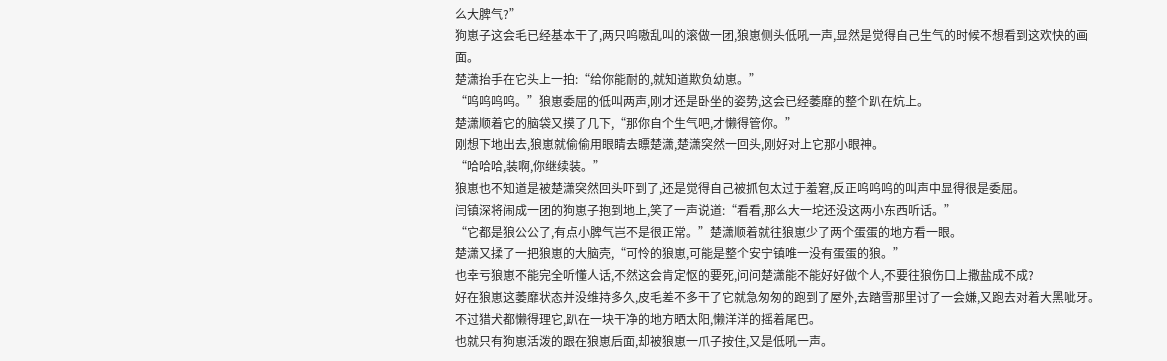么大脾气?”
狗崽子这会毛已经基本干了,两只呜嗷乱叫的滚做一团,狼崽侧头低吼一声,显然是觉得自己生气的时候不想看到这欢快的画面。
楚潇抬手在它头上一拍:“给你能耐的,就知道欺负幼崽。”
“呜呜呜呜。”狼崽委屈的低叫两声,刚才还是卧坐的姿势,这会已经萎靡的整个趴在炕上。
楚潇顺着它的脑袋又摸了几下,“那你自个生气吧,才懒得管你。”
刚想下地出去,狼崽就偷偷用眼睛去瞟楚潇,楚潇突然一回头,刚好对上它那小眼神。
“哈哈哈,装啊,你继续装。”
狼崽也不知道是被楚潇突然回头吓到了,还是觉得自己被抓包太过于羞窘,反正呜呜呜的叫声中显得很是委屈。
闫镇深将闹成一团的狗崽子抱到地上,笑了一声说道:“看看,那么大一坨还没这两小东西听话。”
“它都是狼公公了,有点小脾气岂不是很正常。”楚潇顺着就往狼崽少了两个蛋蛋的地方看一眼。
楚潇又揉了一把狼崽的大脑壳,“可怜的狼崽,可能是整个安宁镇唯一没有蛋蛋的狼。”
也幸亏狼崽不能完全听懂人话,不然这会肯定怄的要死,问问楚潇能不能好好做个人,不要往狼伤口上撒盐成不成?
好在狼崽这萎靡状态并没维持多久,皮毛差不多干了它就急匆匆的跑到了屋外,去踏雪那里讨了一会嫌,又跑去对着大黑呲牙。
不过猎犬都懒得理它,趴在一块干净的地方晒太阳,懒洋洋的摇着尾巴。
也就只有狗崽活泼的跟在狼崽后面,却被狼崽一爪子按住,又是低吼一声。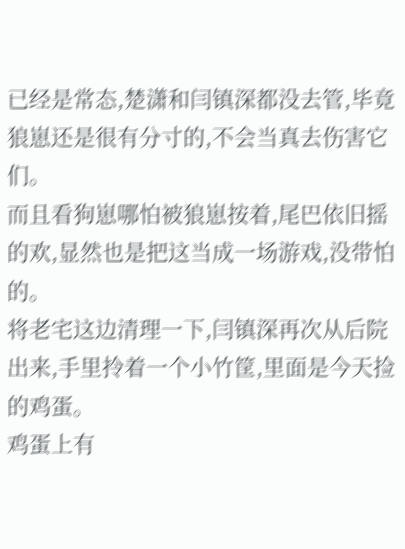已经是常态,楚潇和闫镇深都没去管,毕竟狼崽还是很有分寸的,不会当真去伤害它们。
而且看狗崽哪怕被狼崽按着,尾巴依旧摇的欢,显然也是把这当成一场游戏,没带怕的。
将老宅这边清理一下,闫镇深再次从后院出来,手里拎着一个小竹筐,里面是今天捡的鸡蛋。
鸡蛋上有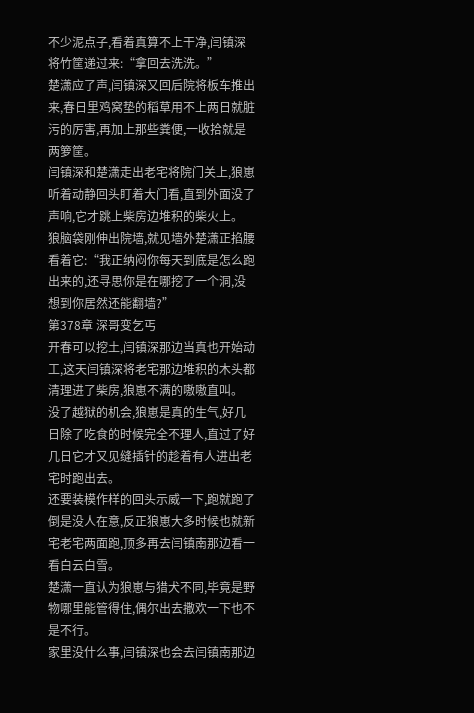不少泥点子,看着真算不上干净,闫镇深将竹筐递过来:“拿回去洗洗。”
楚潇应了声,闫镇深又回后院将板车推出来,春日里鸡窝垫的稻草用不上两日就脏污的厉害,再加上那些粪便,一收拾就是两箩筐。
闫镇深和楚潇走出老宅将院门关上,狼崽听着动静回头盯着大门看,直到外面没了声响,它才跳上柴房边堆积的柴火上。
狼脑袋刚伸出院墙,就见墙外楚潇正掐腰看着它:“我正纳闷你每天到底是怎么跑出来的,还寻思你是在哪挖了一个洞,没想到你居然还能翻墙?”
第378章 深哥变乞丐
开春可以挖土,闫镇深那边当真也开始动工,这天闫镇深将老宅那边堆积的木头都清理进了柴房,狼崽不满的嗷嗷直叫。
没了越狱的机会,狼崽是真的生气,好几日除了吃食的时候完全不理人,直过了好几日它才又见缝插针的趁着有人进出老宅时跑出去。
还要装模作样的回头示威一下,跑就跑了倒是没人在意,反正狼崽大多时候也就新宅老宅两面跑,顶多再去闫镇南那边看一看白云白雪。
楚潇一直认为狼崽与猎犬不同,毕竟是野物哪里能管得住,偶尔出去撒欢一下也不是不行。
家里没什么事,闫镇深也会去闫镇南那边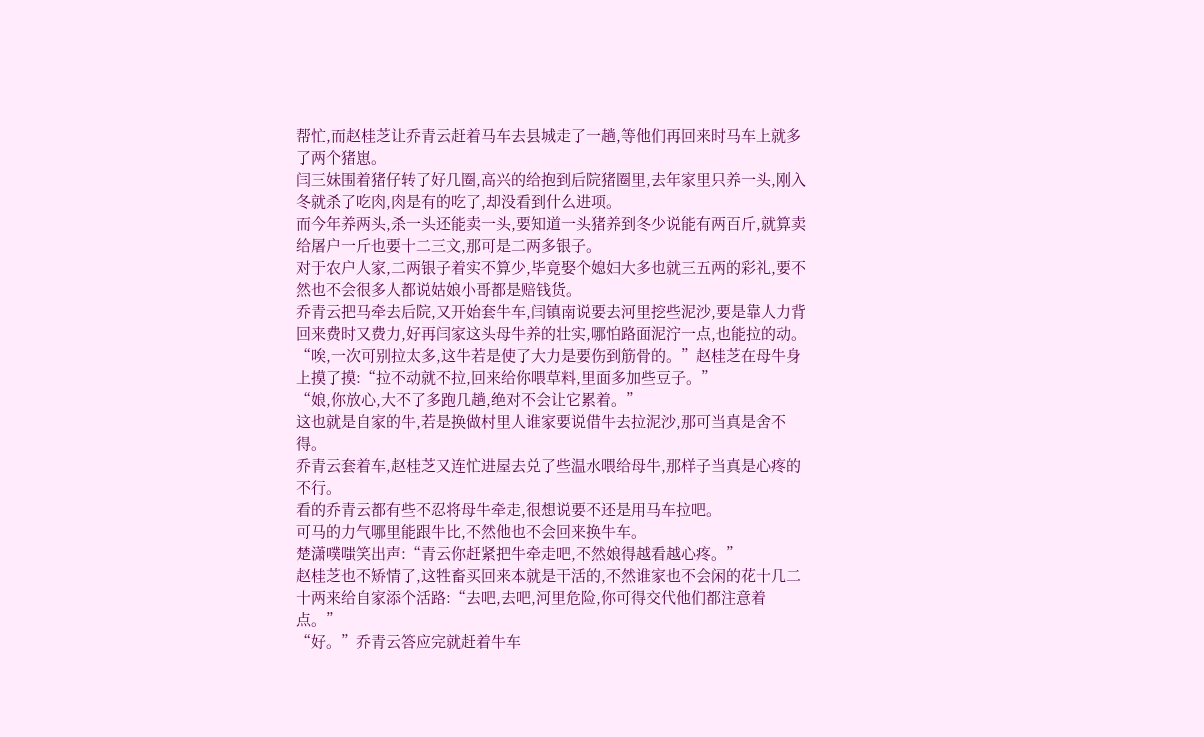帮忙,而赵桂芝让乔青云赶着马车去县城走了一趟,等他们再回来时马车上就多了两个猪崽。
闫三妹围着猪仔转了好几圈,高兴的给抱到后院猪圈里,去年家里只养一头,刚入冬就杀了吃肉,肉是有的吃了,却没看到什么进项。
而今年养两头,杀一头还能卖一头,要知道一头猪养到冬少说能有两百斤,就算卖给屠户一斤也要十二三文,那可是二两多银子。
对于农户人家,二两银子着实不算少,毕竟娶个媳妇大多也就三五两的彩礼,要不然也不会很多人都说姑娘小哥都是赔钱货。
乔青云把马牵去后院,又开始套牛车,闫镇南说要去河里挖些泥沙,要是靠人力背回来费时又费力,好再闫家这头母牛养的壮实,哪怕路面泥泞一点,也能拉的动。
“唉,一次可别拉太多,这牛若是使了大力是要伤到筋骨的。”赵桂芝在母牛身上摸了摸:“拉不动就不拉,回来给你喂草料,里面多加些豆子。”
“娘,你放心,大不了多跑几趟,绝对不会让它累着。”
这也就是自家的牛,若是换做村里人谁家要说借牛去拉泥沙,那可当真是舍不得。
乔青云套着车,赵桂芝又连忙进屋去兑了些温水喂给母牛,那样子当真是心疼的不行。
看的乔青云都有些不忍将母牛牵走,很想说要不还是用马车拉吧。
可马的力气哪里能跟牛比,不然他也不会回来换牛车。
楚潇噗嗤笑出声:“青云你赶紧把牛牵走吧,不然娘得越看越心疼。”
赵桂芝也不矫情了,这牲畜买回来本就是干活的,不然谁家也不会闲的花十几二十两来给自家添个活路:“去吧,去吧,河里危险,你可得交代他们都注意着点。”
“好。”乔青云答应完就赶着牛车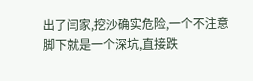出了闫家,挖沙确实危险,一个不注意脚下就是一个深坑,直接跌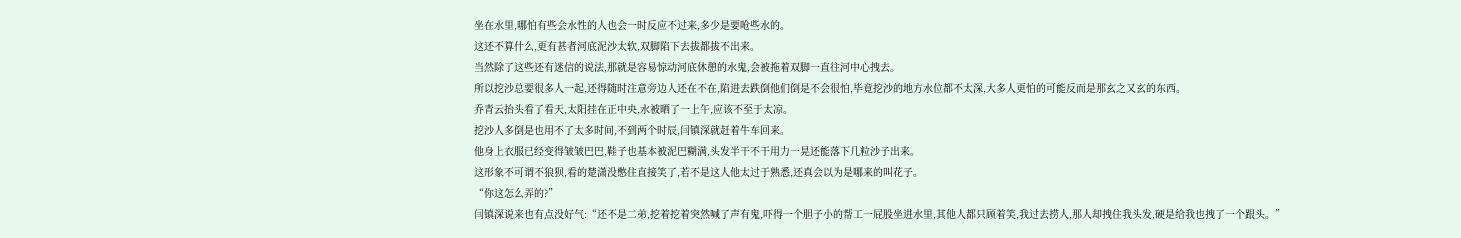坐在水里,哪怕有些会水性的人也会一时反应不过来,多少是要呛些水的。
这还不算什么,更有甚者河底泥沙太软,双脚陷下去拔都拔不出来。
当然除了这些还有迷信的说法,那就是容易惊动河底休憩的水鬼,会被拖着双脚一直往河中心拽去。
所以挖沙总要很多人一起,还得随时注意旁边人还在不在,陷进去跌倒他们倒是不会很怕,毕竟挖沙的地方水位都不太深,大多人更怕的可能反而是那玄之又玄的东西。
乔青云抬头看了看天,太阳挂在正中央,水被晒了一上午,应该不至于太凉。
挖沙人多倒是也用不了太多时间,不到两个时辰,闫镇深就赶着牛车回来。
他身上衣服已经变得皱皱巴巴,鞋子也基本被泥巴糊满,头发半干不干用力一晃还能落下几粒沙子出来。
这形象不可谓不狼狈,看的楚潇没憋住直接笑了,若不是这人他太过于熟悉,还真会以为是哪来的叫花子。
“你这怎么弄的?”
闫镇深说来也有点没好气:“还不是二弟,挖着挖着突然喊了声有鬼,吓得一个胆子小的帮工一屁股坐进水里,其他人都只顾着笑,我过去捞人,那人却拽住我头发,硬是给我也拽了一个跟头。”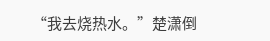“我去烧热水。”楚潇倒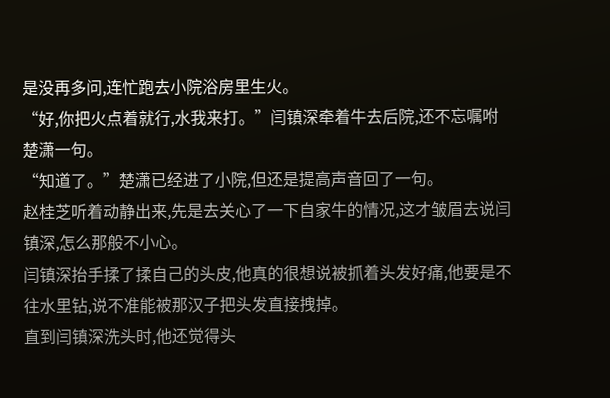是没再多问,连忙跑去小院浴房里生火。
“好,你把火点着就行,水我来打。”闫镇深牵着牛去后院,还不忘嘱咐楚潇一句。
“知道了。”楚潇已经进了小院,但还是提高声音回了一句。
赵桂芝听着动静出来,先是去关心了一下自家牛的情况,这才皱眉去说闫镇深,怎么那般不小心。
闫镇深抬手揉了揉自己的头皮,他真的很想说被抓着头发好痛,他要是不往水里钻,说不准能被那汉子把头发直接拽掉。
直到闫镇深洗头时,他还觉得头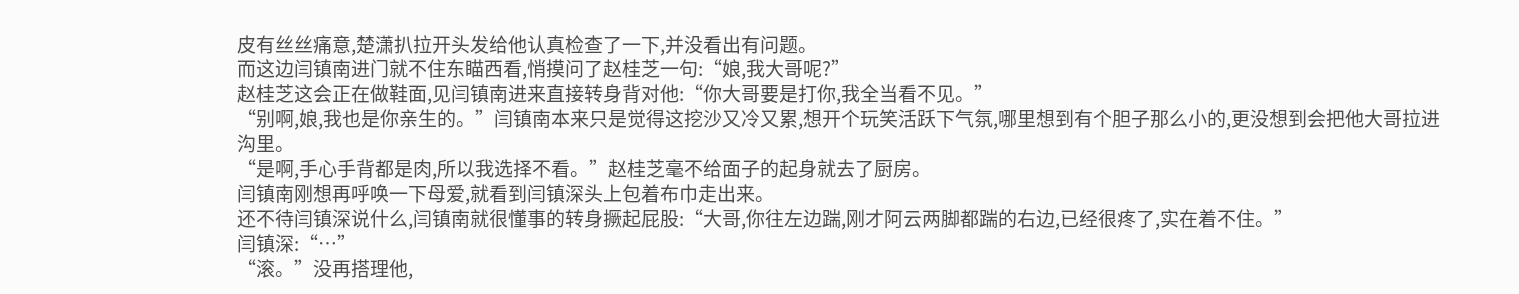皮有丝丝痛意,楚潇扒拉开头发给他认真检查了一下,并没看出有问题。
而这边闫镇南进门就不住东瞄西看,悄摸问了赵桂芝一句:“娘,我大哥呢?”
赵桂芝这会正在做鞋面,见闫镇南进来直接转身背对他:“你大哥要是打你,我全当看不见。”
“别啊,娘,我也是你亲生的。”闫镇南本来只是觉得这挖沙又冷又累,想开个玩笑活跃下气氛,哪里想到有个胆子那么小的,更没想到会把他大哥拉进沟里。
“是啊,手心手背都是肉,所以我选择不看。”赵桂芝毫不给面子的起身就去了厨房。
闫镇南刚想再呼唤一下母爱,就看到闫镇深头上包着布巾走出来。
还不待闫镇深说什么,闫镇南就很懂事的转身撅起屁股:“大哥,你往左边踹,刚才阿云两脚都踹的右边,已经很疼了,实在着不住。”
闫镇深:“…”
“滚。”没再搭理他,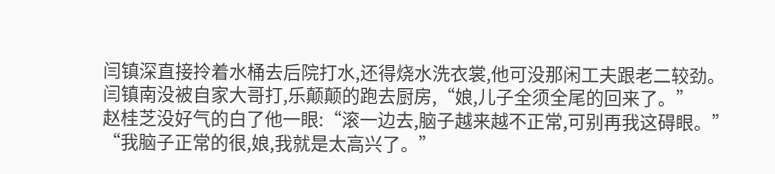闫镇深直接拎着水桶去后院打水,还得烧水洗衣裳,他可没那闲工夫跟老二较劲。
闫镇南没被自家大哥打,乐颠颠的跑去厨房,“娘,儿子全须全尾的回来了。”
赵桂芝没好气的白了他一眼:“滚一边去,脑子越来越不正常,可别再我这碍眼。”
“我脑子正常的很,娘,我就是太高兴了。”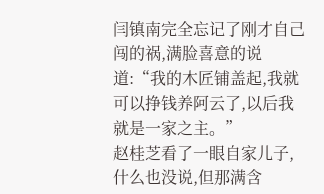闫镇南完全忘记了刚才自己闯的祸,满脸喜意的说道:“我的木匠铺盖起,我就可以挣钱养阿云了,以后我就是一家之主。”
赵桂芝看了一眼自家儿子,什么也没说,但那满含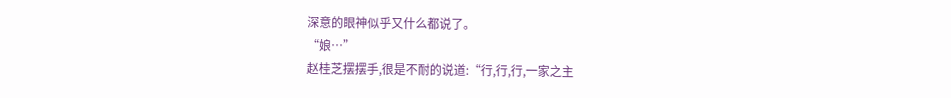深意的眼神似乎又什么都说了。
“娘…”
赵桂芝摆摆手,很是不耐的说道:“行,行,行,一家之主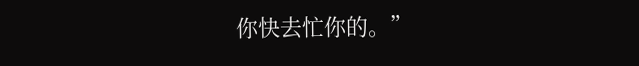你快去忙你的。”